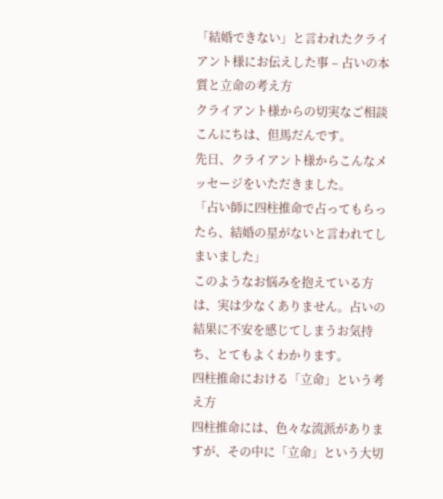「結婚できない」と言われたクライアント様にお伝えした事 – 占いの本質と立命の考え方
クライアント様からの切実なご相談
こんにちは、但馬だんです。
先日、クライアント様からこんなメッセージをいただきました。
「占い師に四柱推命で占ってもらったら、結婚の星がないと言われてしまいました」
このようなお悩みを抱えている方は、実は少なくありません。占いの結果に不安を感じてしまうお気持ち、とてもよくわかります。
四柱推命における「立命」という考え方
四柱推命には、色々な流派がありますが、その中に「立命」という大切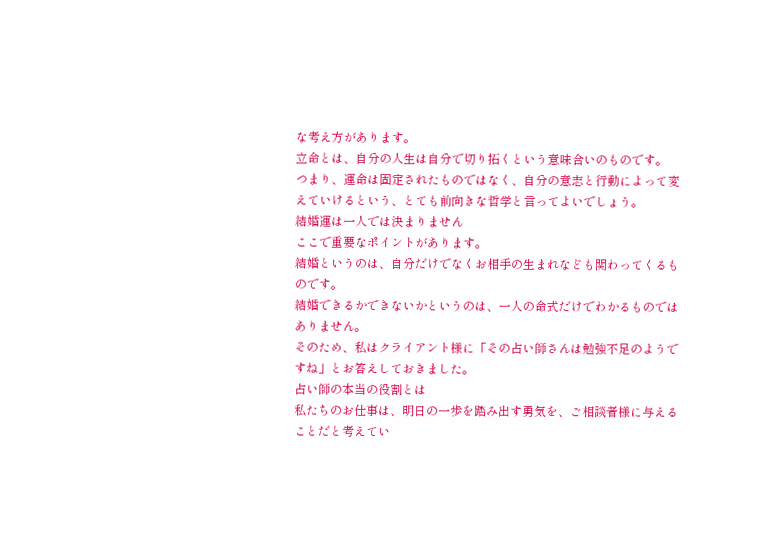な考え方があります。
立命とは、自分の人生は自分で切り拓くという意味合いのものです。
つまり、運命は固定されたものではなく、自分の意志と行動によって変えていけるという、とても前向きな哲学と言ってよいでしょう。
結婚運は一人では決まりません
ここで重要なポイントがあります。
結婚というのは、自分だけでなくお相手の生まれなども関わってくるものです。
結婚できるかできないかというのは、一人の命式だけでわかるものではありません。
そのため、私はクライアント様に「その占い師さんは勉強不足のようですね」とお答えしておきました。
占い師の本当の役割とは
私たちのお仕事は、明日の一歩を踏み出す勇気を、ご相談者様に与えることだと考えてい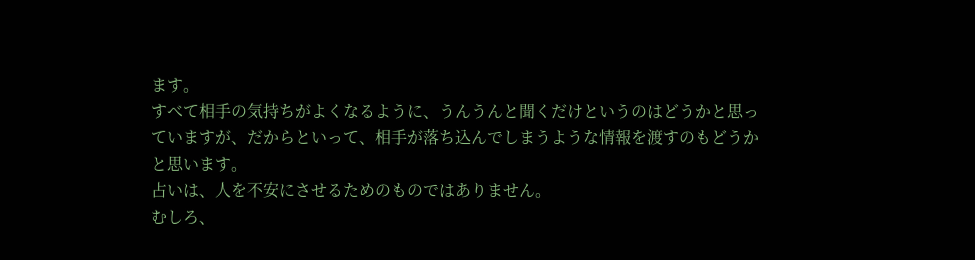ます。
すべて相手の気持ちがよくなるように、うんうんと聞くだけというのはどうかと思っていますが、だからといって、相手が落ち込んでしまうような情報を渡すのもどうかと思います。
占いは、人を不安にさせるためのものではありません。
むしろ、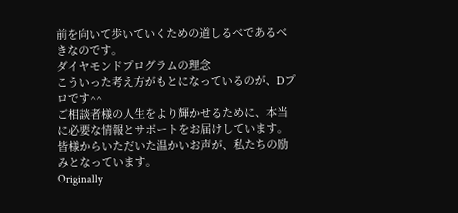前を向いて歩いていくための道しるべであるべきなのです。
ダイヤモンドプログラムの理念
こういった考え方がもとになっているのが、Dプロです^^
ご相談者様の人生をより輝かせるために、本当に必要な情報とサポートをお届けしています。
皆様からいただいた温かいお声が、私たちの励みとなっています。
Originally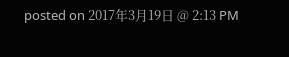posted on 2017年3月19日 @ 2:13 PM